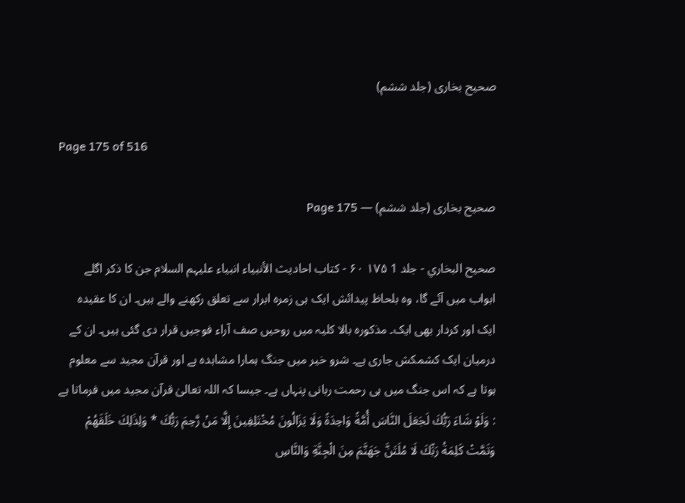صحیح بخاری (جلد ششم)

Page 175 of 516

صحیح بخاری (جلد ششم) — Page 175

صحيح البخاري - جلد 1 ۱۷۵ ۶۰ - کتاب احاديث الأنبياء انبیاء علیہم السلام جن کا ذکر اگلے ابواب میں آئے گا، وہ بلحاظ پیدائش ایک ہی زمرہ ابرار سے تعلق رکھنے والے ہیں۔ ان کا عقیدہ ایک اور کردار بھی ایک۔ مذکورہ بالا کلیہ میں روحیں صف آراء فوجیں قرار دی گئی ہیں۔ ان کے درمیان ایک کشمکش جاری ہے۔ شرو خیر میں جنگ ہمارا مشاہدہ ہے اور قرآن مجید سے معلوم ہوتا ہے کہ اس جنگ میں ہی رحمت ربانی پنہاں ہے۔ جیسا کہ اللہ تعالیٰ قرآن مجید میں فرماتا ہے : وَلَوْ شَاءَ رَبُّكَ لَجَعَلَ النَّاسَ أُمَّةً وَاحِدَةً وَلَا يَزَالُونَ مُخْتَلِفِينَ إِلَّا مَنْ رَّحِمَ رَبُّكَ * وَلِذَلِكَ خَلَقَهُمْ وَتَمَّتْ كَلِمَةُ رَبِّكَ لَا مُلَتَنَّ جَهَنَّمَ مِنَ الْجِنَّةِ وَالنَّاسِ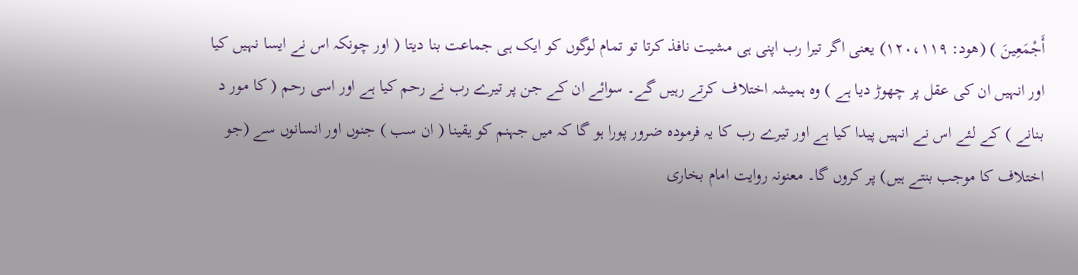أَجْمَعِينَ ) (هود: ۱۲۰،۱۱۹) یعنی اگر تیرا رب اپنی ہی مشیت نافذ کرتا تو تمام لوگوں کو ایک ہی جماعت بنا دیتا ( اور چونکہ اس نے ایسا نہیں کیا اور انہیں ان کی عقل پر چھوڑ دیا ہے ) وہ ہمیشہ اختلاف کرتے رہیں گے۔ سوائے ان کے جن پر تیرے رب نے رحم کیا ہے اور اسی رحم ( کا مور د بنانے ) کے لئے اس نے انہیں پیدا کیا ہے اور تیرے رب کا یہ فرمودہ ضرور پورا ہو گا کہ میں جہنم کو یقینا ( ان سب ) جنوں اور انسانوں سے (جو اختلاف کا موجب بنتے ہیں) پر کروں گا۔ معنونہ روایت امام بخاری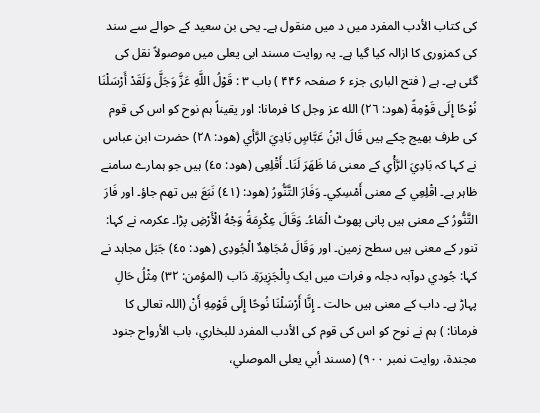کی کتاب الأدب المفرد میں د میں منقول ہے۔ یحی بن سعید کے حوالے سے سند کی کمزوری کا ازالہ کیا گیا ہے۔ یہ روایت مسند ابی یعلی میں موصولاً نقل کی گئی ہے۔ ہے ( فتح الباری جزء ۶ صفحہ ۴۴۶ ) باب ۳ : قَوْلُ اللَّهِ عَزَّ وَجَلَّ وَلَقَدْ أَرْسَلْنَا نُوْحًا إِلَى قَوْمِةً (هود: ٢٦) الله عز وجل کا فرمانا: اور یقیناً ہم نوح کو اس کی قوم کی طرف بھیج چکے ہیں قَالَ ابْنُ عَبَّاسٍ بَادِيَ الرَّأي (هود: ۲۸) حضرت ابن عباس نے کہا کہ بَادِيَ الرَّأْیِ کے معنی مَا ظَهَرَ لَنَا۔ أَقْلِعِی (هود: ٤٥) ہیں جو ہمارے سامنے ظاہر ہے۔ اقْلِعِي کے معنی أَمْسِكِي۔ وَفَارَ التَّنُّورُ (هود: (٤١) نَبَعَ ہیں تھم جاؤ۔ اور فَارَ التَّنُّورُ کے معنی ہیں پانی پھوٹ الْمَاءُ۔ وَقَالَ عِكْرِمَةُ وَجْهُ الْأَرْضِ پڑا۔ عکرمہ نے کہا: تنور کے معنی ہیں سطح زمین۔ اور وَقَالَ مُجَاهِدٌ الْجُودِى (هود: ٤٥) جَبَل مجاہد نے کہا: جُودي دوآبہ دجلہ و فرات میں ایک بِالْجَزِيرَةِ۔ دَاب (المؤمن: ۳۲) مِثْلُ حَالِ پہاڑ ہے۔ داب کے معنی ہیں حالت ۔ إِنَّا أَرْسَلْنَا نُوحًا إِلَى قَوْمِهِ أَنْ (اللہ تعالی کا فرمانا: ) ہم نے نوح کو اس کی قوم کی الأدب المفرد للبخاري، باب الأرواح جنود مجندة، روایت نمبر ۹۰۰) (مسند أبي يعلى الموصلي،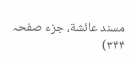مسند عائشة، جزء صفحہ ۳۴۴)